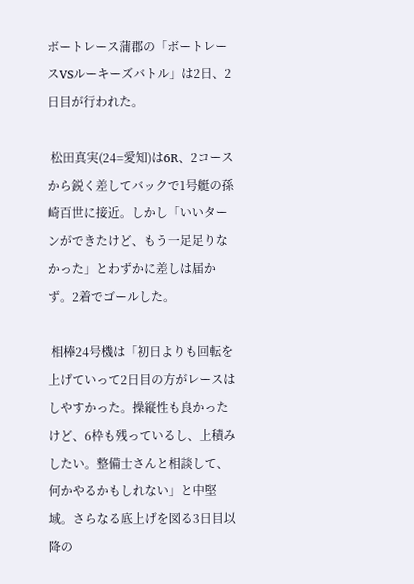ボートレース蒲郡の「ボートレースVSルーキーズバトル」は2日、2日目が行われた。

 松田真実(24=愛知)は6R、2コースから鋭く差してバックで1号艇の孫崎百世に接近。しかし「いいターンができたけど、もう一足足りなかった」とわずかに差しは届かず。2着でゴールした。

 相棒24号機は「初日よりも回転を上げていって2日目の方がレースはしやすかった。操縦性も良かったけど、6枠も残っているし、上積みしたい。整備士さんと相談して、何かやるかもしれない」と中堅域。さらなる底上げを図る3日目以降の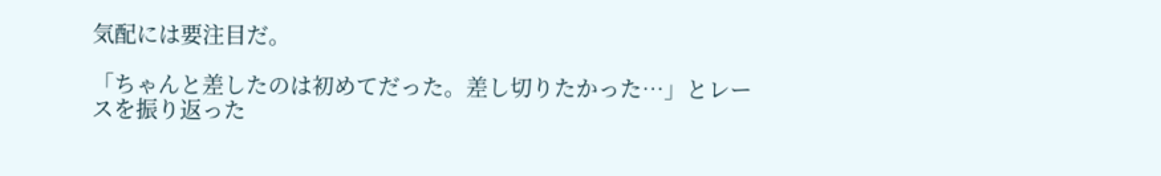気配には要注目だ。

「ちゃんと差したのは初めてだった。差し切りたかった…」とレースを振り返った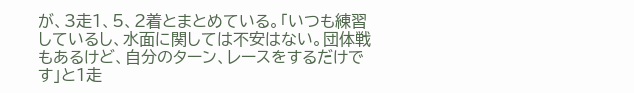が、3走1、5、2着とまとめている。「いつも練習しているし、水面に関しては不安はない。団体戦もあるけど、自分のターン、レースをするだけです」と1走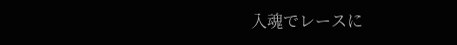入魂でレースに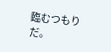臨むつもりだ。